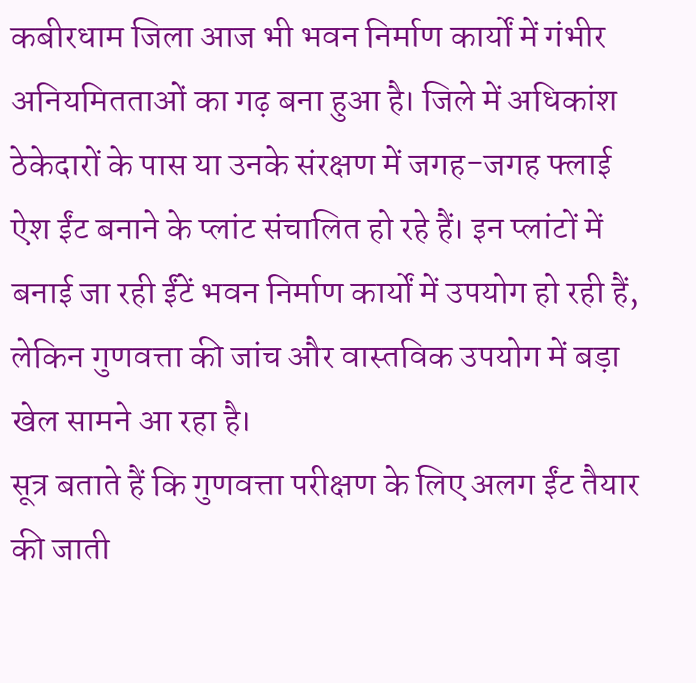कबीरधाम जिला आज भी भवन निर्माण कार्यों में गंभीर अनियमितताओं का गढ़ बना हुआ है। जिले में अधिकांश ठेकेदारों के पास या उनके संरक्षण में जगह-जगह फ्लाई ऐश ईंट बनाने के प्लांट संचालित हो रहे हैं। इन प्लांटों में बनाई जा रही ईंटें भवन निर्माण कार्यों में उपयोग हो रही हैं, लेकिन गुणवत्ता की जांच और वास्तविक उपयोग में बड़ा खेल सामने आ रहा है।
सूत्र बताते हैं कि गुणवत्ता परीक्षण के लिए अलग ईंट तैयार की जाती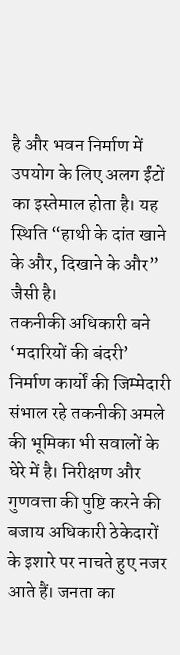है और भवन निर्माण में उपयोग के लिए अलग ईंटों का इस्तेमाल होता है। यह स्थिति “हाथी के दांत खाने के और, दिखाने के और” जैसी है।
तकनीकी अधिकारी बने ‘मदारियों की बंदरी’
निर्माण कार्यों की जिम्मेदारी संभाल रहे तकनीकी अमले की भूमिका भी सवालों के घेरे में है। निरीक्षण और गुणवत्ता की पुष्टि करने की बजाय अधिकारी ठेकेदारों के इशारे पर नाचते हुए नजर आते हैं। जनता का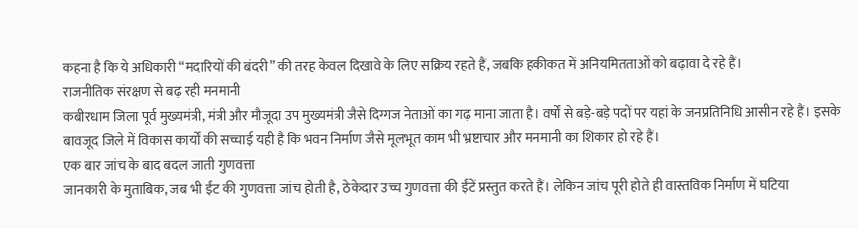कहना है कि ये अधिकारी “मदारियों की बंदरी” की तरह केवल दिखावे के लिए सक्रिय रहते हैं, जबकि हकीकत में अनियमितताओं को बढ़ावा दे रहे हैं।
राजनीतिक संरक्षण से बढ़ रही मनमानी
कबीरधाम जिला पूर्व मुख्यमंत्री, मंत्री और मौजूदा उप मुख्यमंत्री जैसे दिग्गज नेताओं का गढ़ माना जाता है। वर्षों से बड़े-बड़े पदों पर यहां के जनप्रतिनिधि आसीन रहे हैं। इसके बावजूद जिले में विकास कार्यों की सच्चाई यही है कि भवन निर्माण जैसे मूलभूत काम भी भ्रष्टाचार और मनमानी का शिकार हो रहे हैं।
एक बार जांच के बाद बदल जाती गुणवत्ता
जानकारी के मुताबिक, जब भी ईंट की गुणवत्ता जांच होती है, ठेकेदार उच्च गुणवत्ता की ईंटें प्रस्तुत करते हैं। लेकिन जांच पूरी होते ही वास्तविक निर्माण में घटिया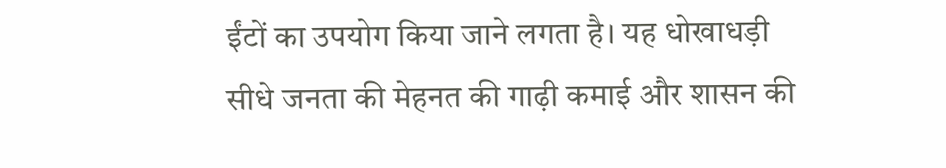ईंटों का उपयोग किया जाने लगता है। यह धोखाधड़ी सीधे जनता की मेहनत की गाढ़ी कमाई और शासन की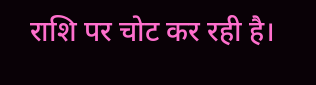राशि पर चोट कर रही है।